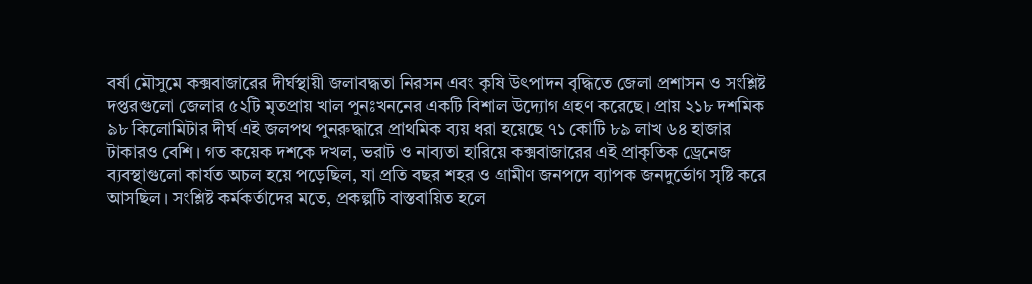বর্ষা মৌসুমে কক্সবাজারের দীর্ঘস্থায়ী জলাবদ্ধতা নিরসন এবং কৃষি উৎপাদন বৃদ্ধিতে জেলা প্রশাসন ও সংশ্লিষ্ট দপ্তরগুলো জেলার ৫২টি মৃতপ্রায় খাল পুনঃখননের একটি বিশাল উদ্যোগ গ্রহণ করেছে। প্রায় ২১৮ দশমিক ৯৮ কিলোমিটার দীর্ঘ এই জলপথ পুনরুদ্ধারে প্রাথমিক ব্যয় ধরা হয়েছে ৭১ কোটি ৮৯ লাখ ৬৪ হাজার টাকারও বেশি। গত কয়েক দশকে দখল, ভরাট ও নাব্যতা হারিয়ে কক্সবাজারের এই প্রাকৃতিক ড্রেনেজ ব্যবস্থাগুলো কার্যত অচল হয়ে পড়েছিল, যা প্রতি বছর শহর ও গ্রামীণ জনপদে ব্যাপক জনদুর্ভোগ সৃষ্টি করে আসছিল। সংশ্লিষ্ট কর্মকর্তাদের মতে, প্রকল্পটি বাস্তবায়িত হলে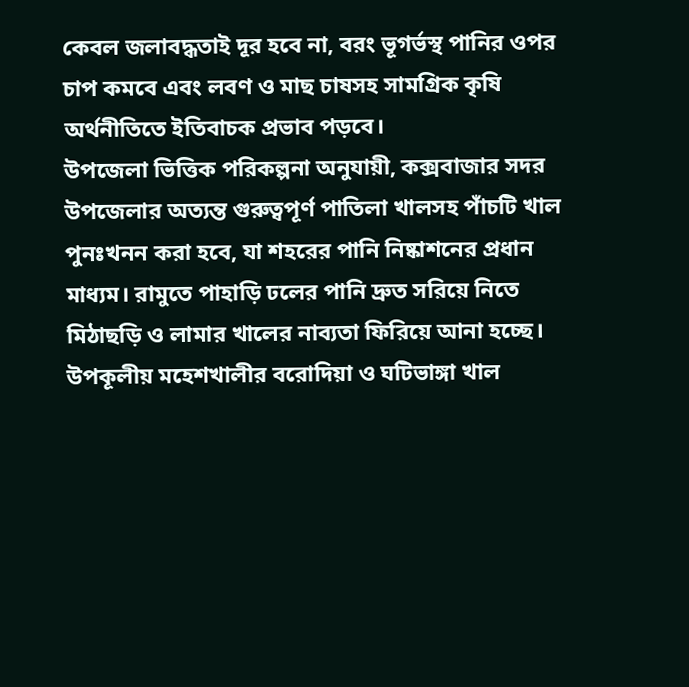কেবল জলাবদ্ধতাই দূর হবে না, বরং ভূগর্ভস্থ পানির ওপর চাপ কমবে এবং লবণ ও মাছ চাষসহ সামগ্রিক কৃষি অর্থনীতিতে ইতিবাচক প্রভাব পড়বে।
উপজেলা ভিত্তিক পরিকল্পনা অনুযায়ী, কক্সবাজার সদর উপজেলার অত্যন্ত গুরুত্বপূর্ণ পাতিলা খালসহ পাঁচটি খাল পুনঃখনন করা হবে, যা শহরের পানি নিষ্কাশনের প্রধান মাধ্যম। রামুতে পাহাড়ি ঢলের পানি দ্রুত সরিয়ে নিতে মিঠাছড়ি ও লামার খালের নাব্যতা ফিরিয়ে আনা হচ্ছে। উপকূলীয় মহেশখালীর বরোদিয়া ও ঘটিভাঙ্গা খাল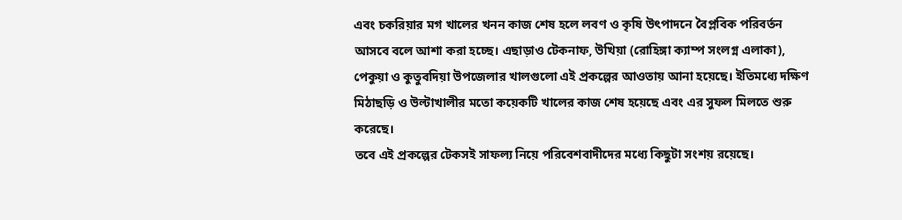এবং চকরিয়ার মগ খালের খনন কাজ শেষ হলে লবণ ও কৃষি উৎপাদনে বৈপ্লবিক পরিবর্তন আসবে বলে আশা করা হচ্ছে। এছাড়াও টেকনাফ, উখিয়া (রোহিঙ্গা ক্যাম্প সংলগ্ন এলাকা), পেকুয়া ও কুতুবদিয়া উপজেলার খালগুলো এই প্রকল্পের আওতায় আনা হয়েছে। ইতিমধ্যে দক্ষিণ মিঠাছড়ি ও উল্টাখালীর মতো কয়েকটি খালের কাজ শেষ হয়েছে এবং এর সুফল মিলতে শুরু করেছে।
তবে এই প্রকল্পের টেকসই সাফল্য নিয়ে পরিবেশবাদীদের মধ্যে কিছুটা সংশয় রয়েছে।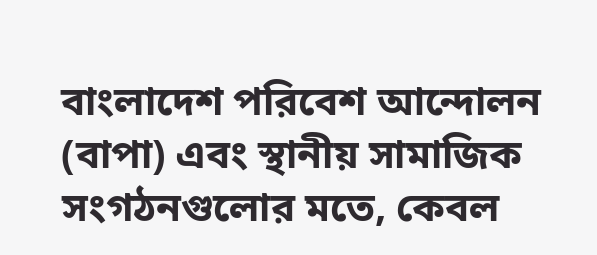বাংলাদেশ পরিবেশ আন্দোলন (বাপা) এবং স্থানীয় সামাজিক সংগঠনগুলোর মতে, কেবল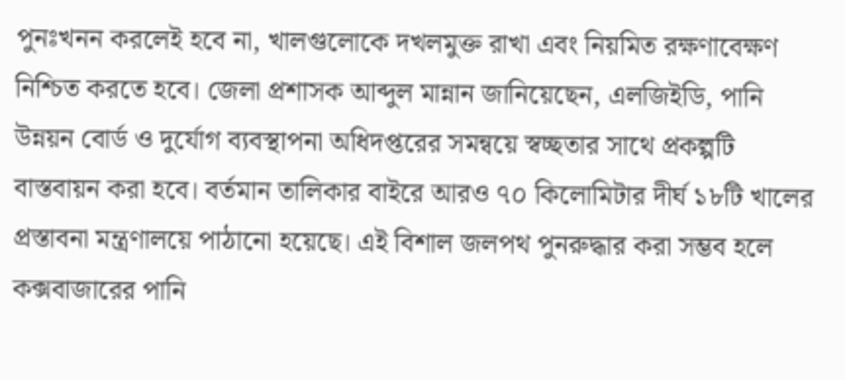পুনঃখনন করলেই হবে না, খালগুলোকে দখলমুক্ত রাখা এবং নিয়মিত রক্ষণাবেক্ষণ নিশ্চিত করতে হবে। জেলা প্রশাসক আব্দুল মান্নান জানিয়েছেন, এলজিইডি, পানি উন্নয়ন বোর্ড ও দুর্যোগ ব্যবস্থাপনা অধিদপ্তরের সমন্বয়ে স্বচ্ছতার সাথে প্রকল্পটি বাস্তবায়ন করা হবে। বর্তমান তালিকার বাইরে আরও ৭০ কিলোমিটার দীর্ঘ ১৮টি খালের প্রস্তাবনা মন্ত্রণালয়ে পাঠানো হয়েছে। এই বিশাল জলপথ পুনরুদ্ধার করা সম্ভব হলে কক্সবাজারের পানি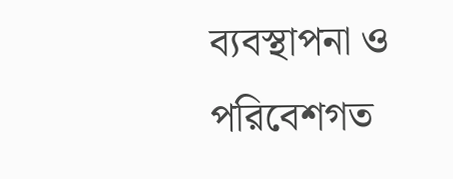ব্যবস্থাপনা ও পরিবেশগত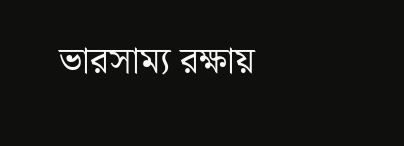ভারসাম্য রক্ষায়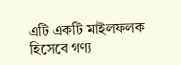এটি একটি মাইলফলক হিসেবে গণ্য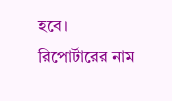হবে।
রিপোর্টারের নাম